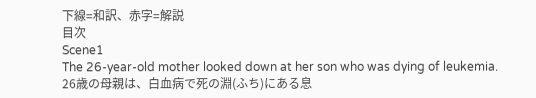下線=和訳、赤字=解説
目次
Scene1
The 26-year-old mother looked down at her son who was dying of leukemia.
26歳の母親は、白血病で死の淵(ふち)にある息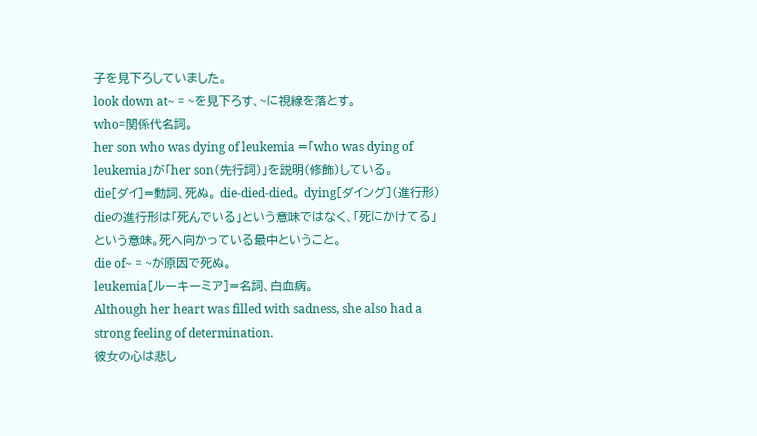子を見下ろしていました。
look down at~ = ~を見下ろす、~に視線を落とす。
who=関係代名詞。
her son who was dying of leukemia =「who was dying of leukemia」が「her son(先行詞)」を説明(修飾)している。
die[ダイ]=動詞、死ぬ。 die-died-died。 dying[ダイング](進行形)
dieの進行形は「死んでいる」という意味ではなく、「死にかけてる」という意味。死へ向かっている最中ということ。
die of~ = ~が原因で死ぬ。
leukemia[ルーキーミア]=名詞、白血病。
Although her heart was filled with sadness, she also had a strong feeling of determination.
彼女の心は悲し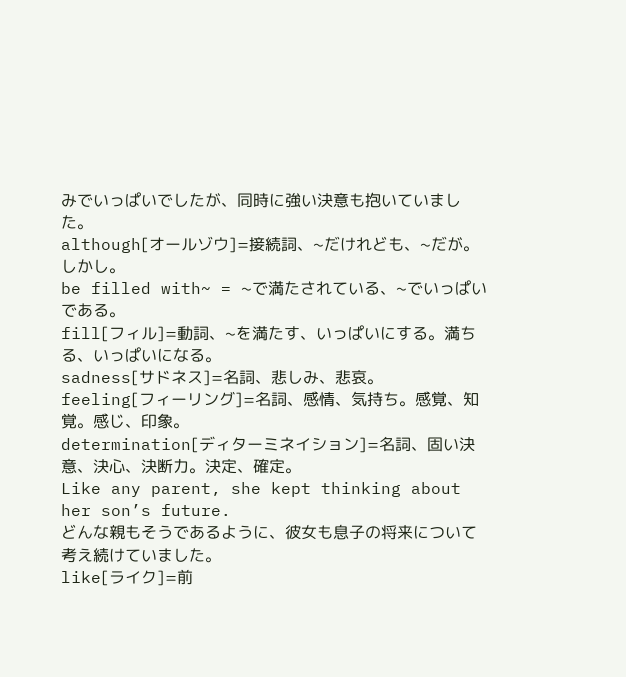みでいっぱいでしたが、同時に強い決意も抱いていました。
although[オールゾウ]=接続詞、~だけれども、~だが。しかし。
be filled with~ = ~で満たされている、~でいっぱいである。
fill[フィル]=動詞、~を満たす、いっぱいにする。満ちる、いっぱいになる。
sadness[サドネス]=名詞、悲しみ、悲哀。
feeling[フィーリング]=名詞、感情、気持ち。感覚、知覚。感じ、印象。
determination[ディターミネイション]=名詞、固い決意、決心、決断力。決定、確定。
Like any parent, she kept thinking about her son’s future.
どんな親もそうであるように、彼女も息子の将来について考え続けていました。
like[ライク]=前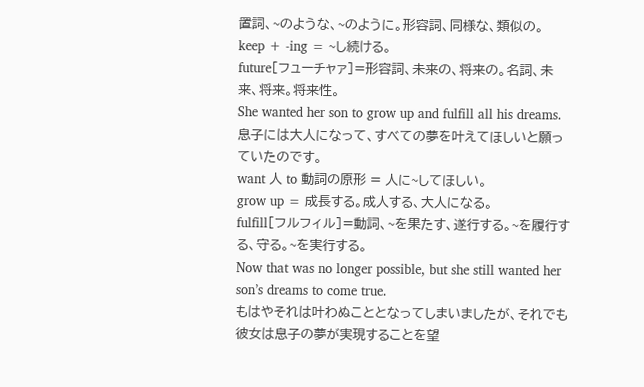置詞、~のような、~のように。形容詞、同様な、類似の。
keep + -ing = ~し続ける。
future[フューチャァ]=形容詞、未来の、将来の。名詞、未来、将来。将来性。
She wanted her son to grow up and fulfill all his dreams.
息子には大人になって、すべての夢を叶えてほしいと願っていたのです。
want 人 to 動詞の原形 = 人に~してほしい。
grow up = 成長する。成人する、大人になる。
fulfill[フルフィル]=動詞、~を果たす、遂行する。~を履行する、守る。~を実行する。
Now that was no longer possible, but she still wanted her son’s dreams to come true.
もはやそれは叶わぬこととなってしまいましたが、それでも彼女は息子の夢が実現することを望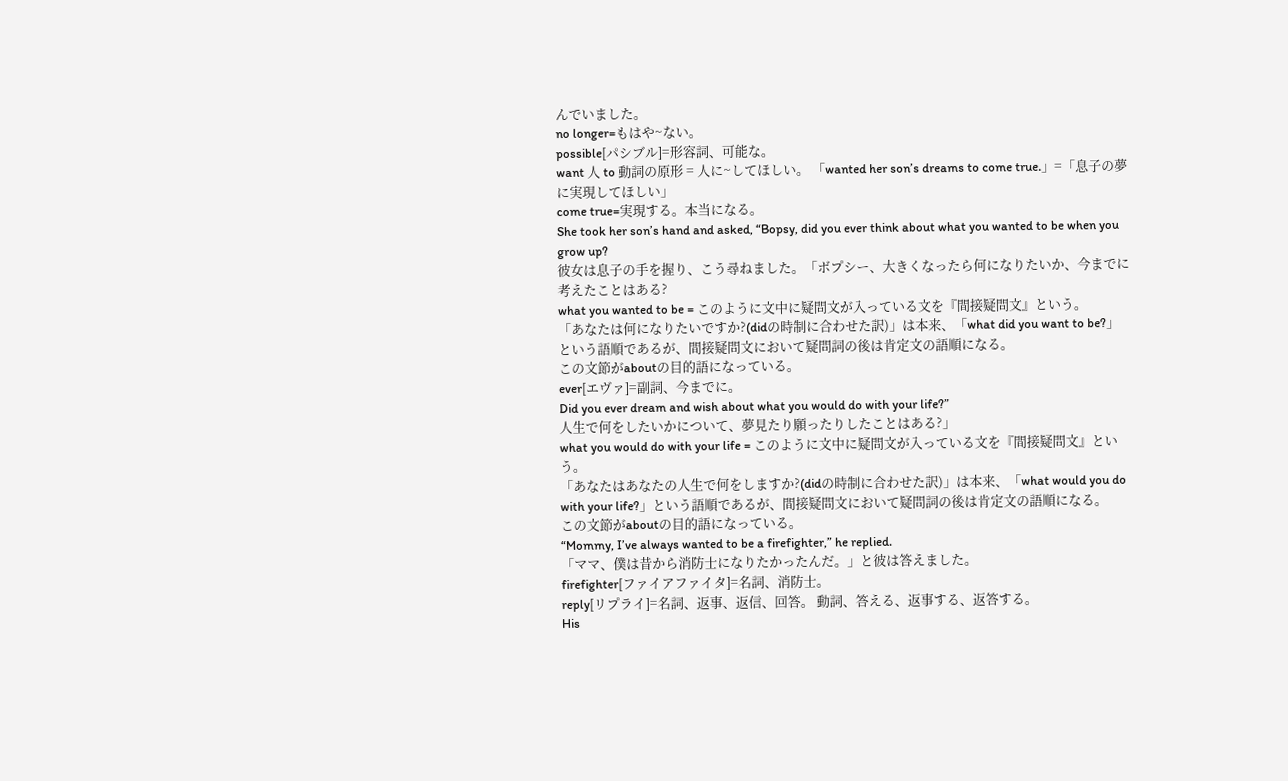んでいました。
no longer=もはや~ない。
possible[パシブル]=形容詞、可能な。
want 人 to 動詞の原形 = 人に~してほしい。 「wanted her son’s dreams to come true.」=「息子の夢に実現してほしい」
come true=実現する。本当になる。
She took her son’s hand and asked, “Bopsy, did you ever think about what you wanted to be when you grow up?
彼女は息子の手を握り、こう尋ねました。「ボプシー、大きくなったら何になりたいか、今までに考えたことはある?
what you wanted to be = このように文中に疑問文が入っている文を『間接疑問文』という。
「あなたは何になりたいですか?(didの時制に合わせた訳)」は本来、「what did you want to be?」という語順であるが、間接疑問文において疑問詞の後は肯定文の語順になる。
この文節がaboutの目的語になっている。
ever[エヴァ]=副詞、今までに。
Did you ever dream and wish about what you would do with your life?”
人生で何をしたいかについて、夢見たり願ったりしたことはある?」
what you would do with your life = このように文中に疑問文が入っている文を『間接疑問文』という。
「あなたはあなたの人生で何をしますか?(didの時制に合わせた訳)」は本来、「what would you do with your life?」という語順であるが、間接疑問文において疑問詞の後は肯定文の語順になる。
この文節がaboutの目的語になっている。
“Mommy, I’ve always wanted to be a firefighter,” he replied.
「ママ、僕は昔から消防士になりたかったんだ。」と彼は答えました。
firefighter[ファイアファイタ]=名詞、消防士。
reply[リプライ]=名詞、返事、返信、回答。 動詞、答える、返事する、返答する。
His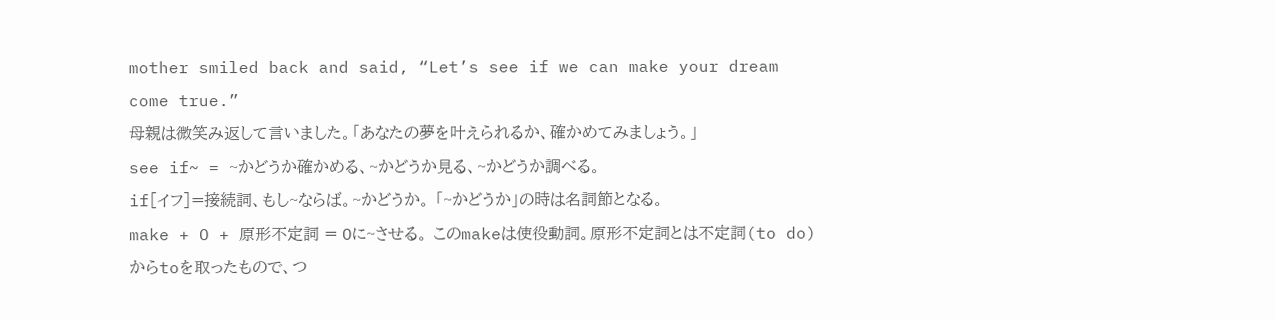mother smiled back and said, “Let’s see if we can make your dream come true.”
母親は微笑み返して言いました。「あなたの夢を叶えられるか、確かめてみましょう。」
see if~ = ~かどうか確かめる、~かどうか見る、~かどうか調べる。
if[イフ]=接続詞、もし~ならば。~かどうか。 「~かどうか」の時は名詞節となる。
make + O + 原形不定詞 = Oに~させる。 このmakeは使役動詞。原形不定詞とは不定詞(to do)からtoを取ったもので、つ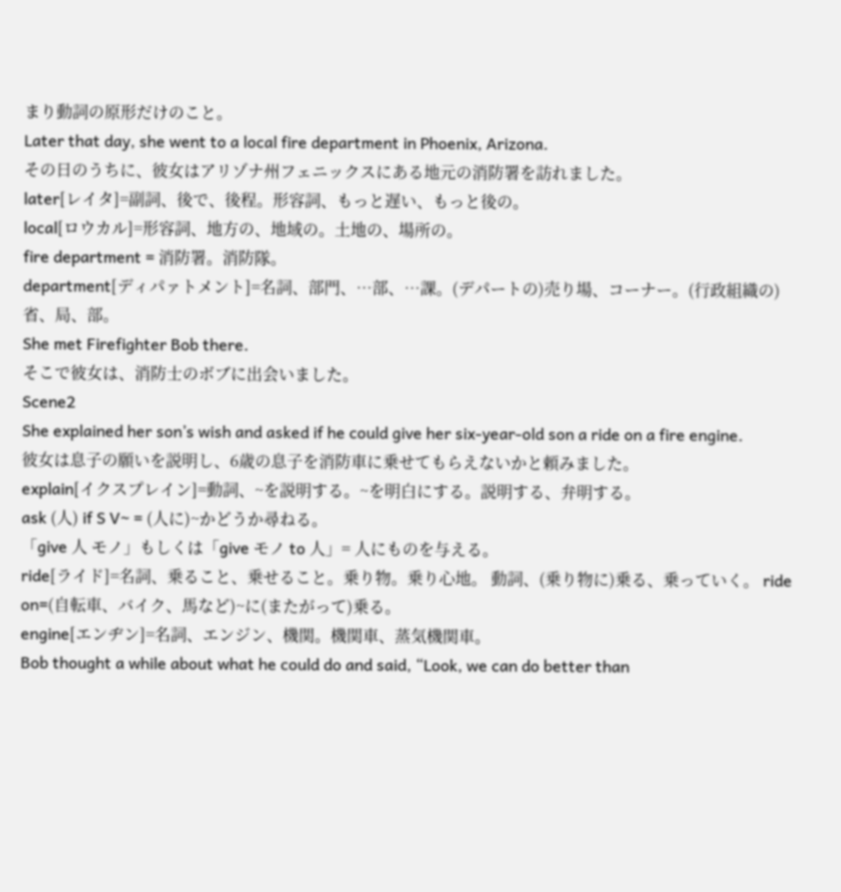まり動詞の原形だけのこと。
Later that day, she went to a local fire department in Phoenix, Arizona.
その日のうちに、彼女はアリゾナ州フェニックスにある地元の消防署を訪れました。
later[レイタ]=副詞、後で、後程。形容詞、もっと遅い、もっと後の。
local[ロウカル]=形容詞、地方の、地域の。土地の、場所の。
fire department = 消防署。消防隊。
department[ディパァトメント]=名詞、部門、…部、…課。(デパートの)売り場、コーナー。(行政組織の)省、局、部。
She met Firefighter Bob there.
そこで彼女は、消防士のボブに出会いました。
Scene2
She explained her son’s wish and asked if he could give her six-year-old son a ride on a fire engine.
彼女は息子の願いを説明し、6歳の息子を消防車に乗せてもらえないかと頼みました。
explain[イクスプレイン]=動詞、~を説明する。~を明白にする。説明する、弁明する。
ask (人) if S V~ = (人に)~かどうか尋ねる。
「give 人 モノ」もしくは「give モノ to 人」= 人にものを与える。
ride[ライド]=名詞、乗ること、乗せること。乗り物。乗り心地。 動詞、(乗り物に)乗る、乗っていく。 ride on=(自転車、バイク、馬など)~に(またがって)乗る。
engine[エンヂン]=名詞、エンジン、機関。機関車、蒸気機関車。
Bob thought a while about what he could do and said, “Look, we can do better than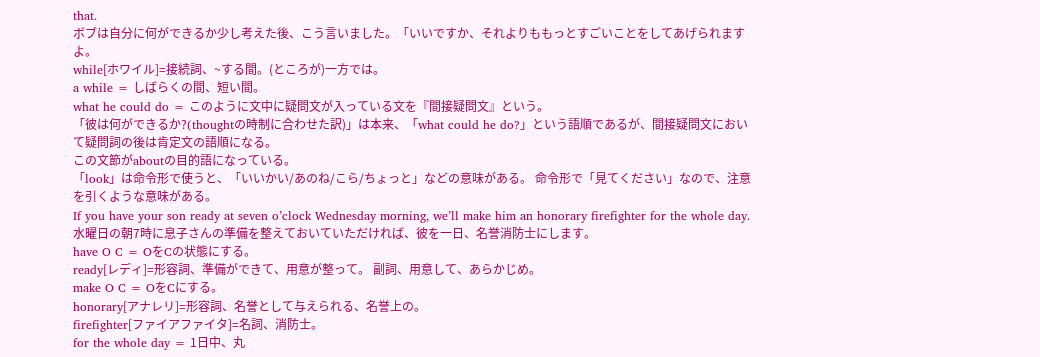that.
ボブは自分に何ができるか少し考えた後、こう言いました。「いいですか、それよりももっとすごいことをしてあげられますよ。
while[ホワイル]=接続詞、~する間。(ところが)一方では。
a while = しばらくの間、短い間。
what he could do = このように文中に疑問文が入っている文を『間接疑問文』という。
「彼は何ができるか?(thoughtの時制に合わせた訳)」は本来、「what could he do?」という語順であるが、間接疑問文において疑問詞の後は肯定文の語順になる。
この文節がaboutの目的語になっている。
「look」は命令形で使うと、「いいかい/あのね/こら/ちょっと」などの意味がある。 命令形で「見てください」なので、注意を引くような意味がある。
If you have your son ready at seven o’clock Wednesday morning, we’ll make him an honorary firefighter for the whole day.
水曜日の朝7時に息子さんの準備を整えておいていただければ、彼を一日、名誉消防士にします。
have O C = OをCの状態にする。
ready[レディ]=形容詞、準備ができて、用意が整って。 副詞、用意して、あらかじめ。
make O C = OをCにする。
honorary[アナレリ]=形容詞、名誉として与えられる、名誉上の。
firefighter[ファイアファイタ]=名詞、消防士。
for the whole day = 1日中、丸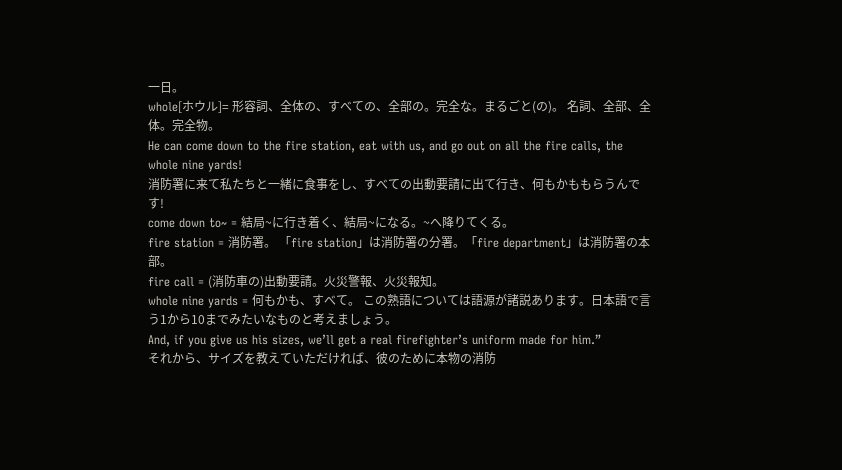一日。
whole[ホウル]= 形容詞、全体の、すべての、全部の。完全な。まるごと(の)。 名詞、全部、全体。完全物。
He can come down to the fire station, eat with us, and go out on all the fire calls, the whole nine yards!
消防署に来て私たちと一緒に食事をし、すべての出動要請に出て行き、何もかももらうんです!
come down to~ = 結局~に行き着く、結局~になる。~へ降りてくる。
fire station = 消防署。 「fire station」は消防署の分署。「fire department」は消防署の本部。
fire call = (消防車の)出動要請。火災警報、火災報知。
whole nine yards = 何もかも、すべて。 この熟語については語源が諸説あります。日本語で言う1から10までみたいなものと考えましょう。
And, if you give us his sizes, we’ll get a real firefighter’s uniform made for him.”
それから、サイズを教えていただければ、彼のために本物の消防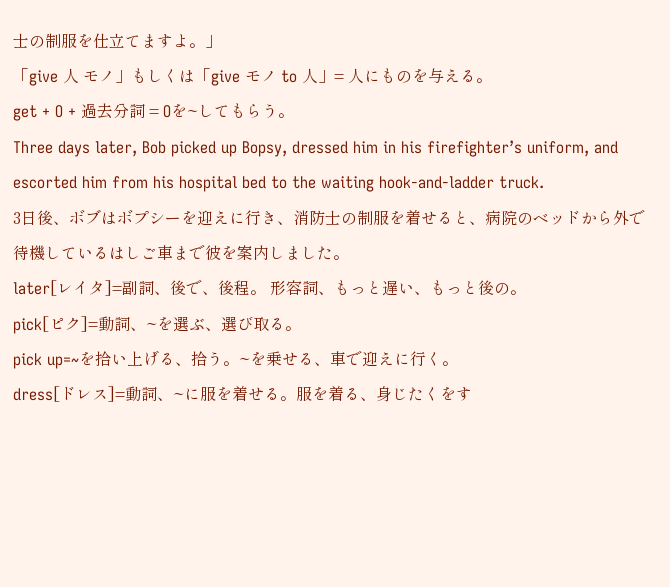士の制服を仕立てますよ。」
「give 人 モノ」もしくは「give モノ to 人」= 人にものを与える。
get + O + 過去分詞 = Oを~してもらう。
Three days later, Bob picked up Bopsy, dressed him in his firefighter’s uniform, and escorted him from his hospital bed to the waiting hook-and-ladder truck.
3日後、ボブはボプシーを迎えに行き、消防士の制服を着せると、病院のベッドから外で待機しているはしご車まで彼を案内しました。
later[レイタ]=副詞、後で、後程。 形容詞、もっと遅い、もっと後の。
pick[ピク]=動詞、~を選ぶ、選び取る。
pick up=~を拾い上げる、拾う。~を乗せる、車で迎えに行く。
dress[ドレス]=動詞、~に服を着せる。服を着る、身じたくをす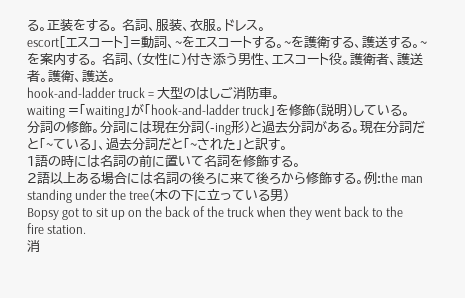る。正装をする。 名詞、服装、衣服。ドレス。
escort[エスコート]=動詞、~をエスコートする。~を護衛する、護送する。~を案内する。 名詞、(女性に)付き添う男性、エスコート役。護衛者、護送者。護衛、護送。
hook-and-ladder truck = 大型のはしご消防車。
waiting =「waiting」が「hook-and-ladder truck」を修飾(説明)している。
分詞の修飾。分詞には現在分詞(-ing形)と過去分詞がある。現在分詞だと「~ている」、過去分詞だと「~された」と訳す。
1語の時には名詞の前に置いて名詞を修飾する。
2語以上ある場合には名詞の後ろに来て後ろから修飾する。例:the man standing under the tree(木の下に立っている男)
Bopsy got to sit up on the back of the truck when they went back to the fire station.
消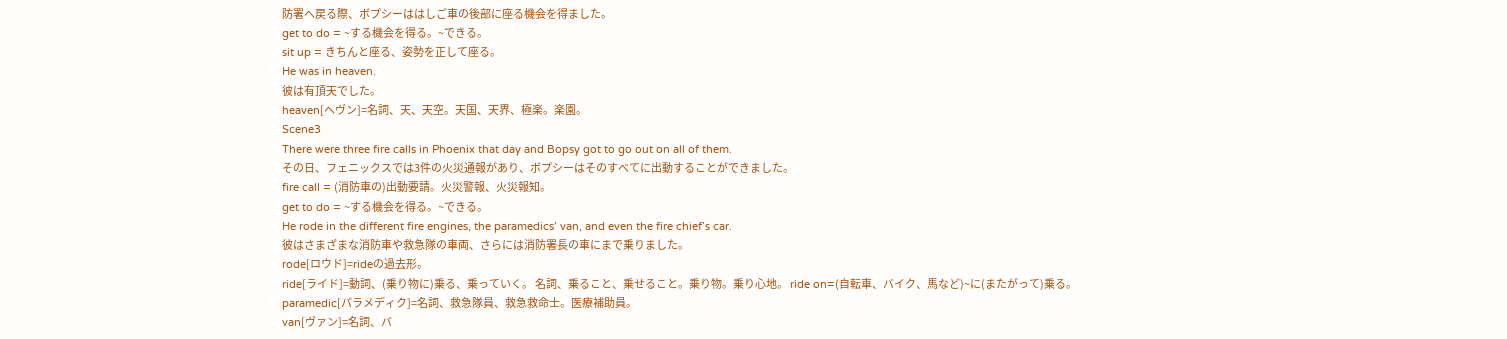防署へ戻る際、ボプシーははしご車の後部に座る機会を得ました。
get to do = ~する機会を得る。~できる。
sit up = きちんと座る、姿勢を正して座る。
He was in heaven.
彼は有頂天でした。
heaven[ヘヴン]=名詞、天、天空。天国、天界、極楽。楽園。
Scene3
There were three fire calls in Phoenix that day and Bopsy got to go out on all of them.
その日、フェニックスでは3件の火災通報があり、ボプシーはそのすべてに出動することができました。
fire call = (消防車の)出動要請。火災警報、火災報知。
get to do = ~する機会を得る。~できる。
He rode in the different fire engines, the paramedics’ van, and even the fire chief’s car.
彼はさまざまな消防車や救急隊の車両、さらには消防署長の車にまで乗りました。
rode[ロウド]=rideの過去形。
ride[ライド]=動詞、(乗り物に)乗る、乗っていく。 名詞、乗ること、乗せること。乗り物。乗り心地。 ride on=(自転車、バイク、馬など)~に(またがって)乗る。
paramedic[パラメディク]=名詞、救急隊員、救急救命士。医療補助員。
van[ヴァン]=名詞、バ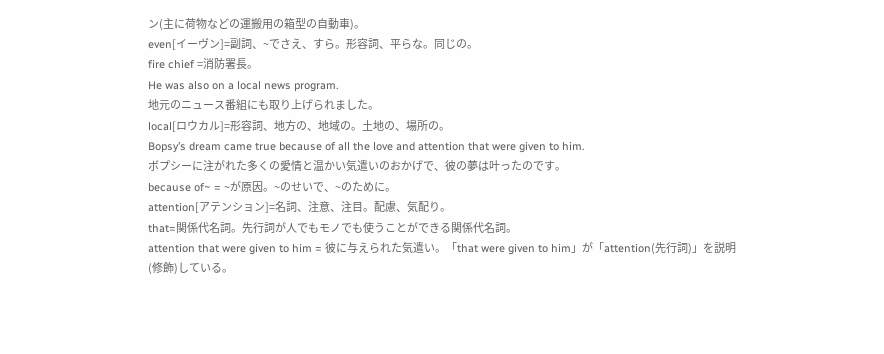ン(主に荷物などの運搬用の箱型の自動車)。
even[イーヴン]=副詞、~でさえ、すら。形容詞、平らな。同じの。
fire chief =消防署長。
He was also on a local news program.
地元のニュース番組にも取り上げられました。
local[ロウカル]=形容詞、地方の、地域の。土地の、場所の。
Bopsy’s dream came true because of all the love and attention that were given to him.
ボプシーに注がれた多くの愛情と温かい気遣いのおかげで、彼の夢は叶ったのです。
because of~ = ~が原因。~のせいで、~のために。
attention[アテンション]=名詞、注意、注目。配慮、気配り。
that=関係代名詞。先行詞が人でもモノでも使うことができる関係代名詞。
attention that were given to him = 彼に与えられた気遣い。「that were given to him」が「attention(先行詞)」を説明(修飾)している。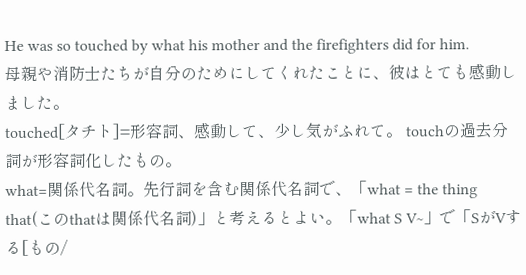He was so touched by what his mother and the firefighters did for him.
母親や消防士たちが自分のためにしてくれたことに、彼はとても感動しました。
touched[タチト]=形容詞、感動して、少し気がふれて。 touchの過去分詞が形容詞化したもの。
what=関係代名詞。先行詞を含む関係代名詞で、「what = the thing that(このthatは関係代名詞)」と考えるとよい。「what S V~」で「SがVする[もの/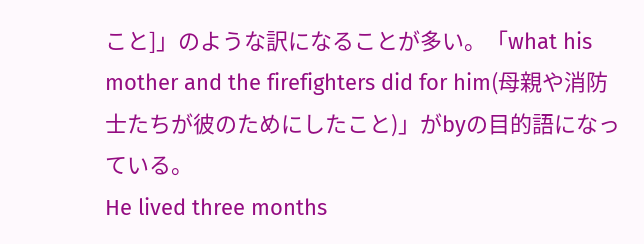こと]」のような訳になることが多い。「what his mother and the firefighters did for him(母親や消防士たちが彼のためにしたこと)」がbyの目的語になっている。
He lived three months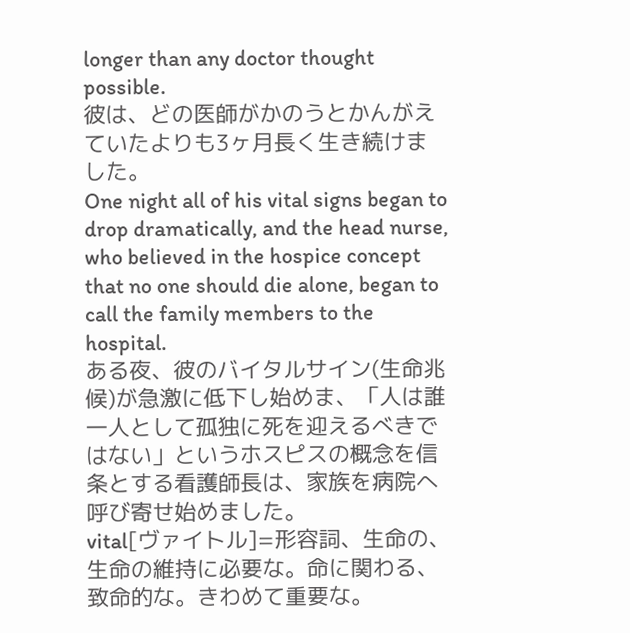longer than any doctor thought possible.
彼は、どの医師がかのうとかんがえていたよりも3ヶ月長く生き続けました。
One night all of his vital signs began to drop dramatically, and the head nurse, who believed in the hospice concept that no one should die alone, began to call the family members to the hospital.
ある夜、彼のバイタルサイン(生命兆候)が急激に低下し始めま、「人は誰一人として孤独に死を迎えるべきではない」というホスピスの概念を信条とする看護師長は、家族を病院へ呼び寄せ始めました。
vital[ヴァイトル]=形容詞、生命の、生命の維持に必要な。命に関わる、致命的な。きわめて重要な。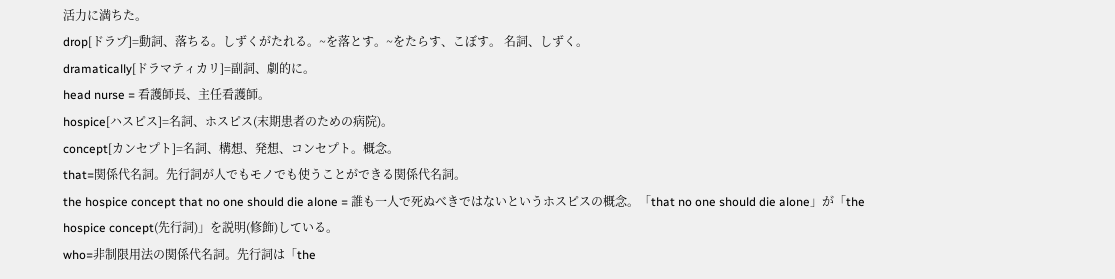活力に満ちた。
drop[ドラプ]=動詞、落ちる。しずくがたれる。~を落とす。~をたらす、こぼす。 名詞、しずく。
dramatically[ドラマティカリ]=副詞、劇的に。
head nurse = 看護師長、主任看護師。
hospice[ハスピス]=名詞、ホスピス(末期患者のための病院)。
concept[カンセプト]=名詞、構想、発想、コンセプト。概念。
that=関係代名詞。先行詞が人でもモノでも使うことができる関係代名詞。
the hospice concept that no one should die alone = 誰も一人で死ぬべきではないというホスピスの概念。「that no one should die alone」が「the hospice concept(先行詞)」を説明(修飾)している。
who=非制限用法の関係代名詞。先行詞は「the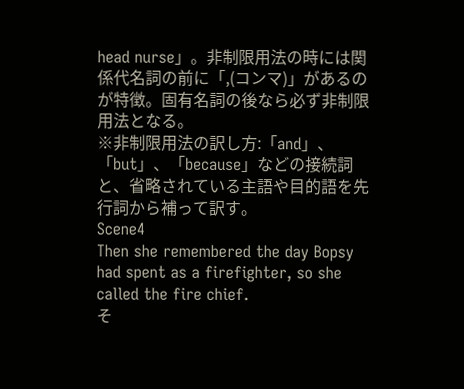head nurse」。非制限用法の時には関係代名詞の前に「,(コンマ)」があるのが特徴。固有名詞の後なら必ず非制限用法となる。
※非制限用法の訳し方:「and」、「but」、「because」などの接続詞と、省略されている主語や目的語を先行詞から補って訳す。
Scene4
Then she remembered the day Bopsy had spent as a firefighter, so she called the fire chief.
そ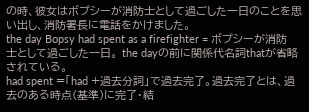の時、彼女はボプシーが消防士として過ごした一日のことを思い出し、消防署長に電話をかけました。
the day Bopsy had spent as a firefighter = ボプシーが消防士として過ごした一日。 the dayの前に関係代名詞thatが省略されている。
had spent =「had +過去分詞」で過去完了。過去完了とは、過去のある時点(基準)に完了・結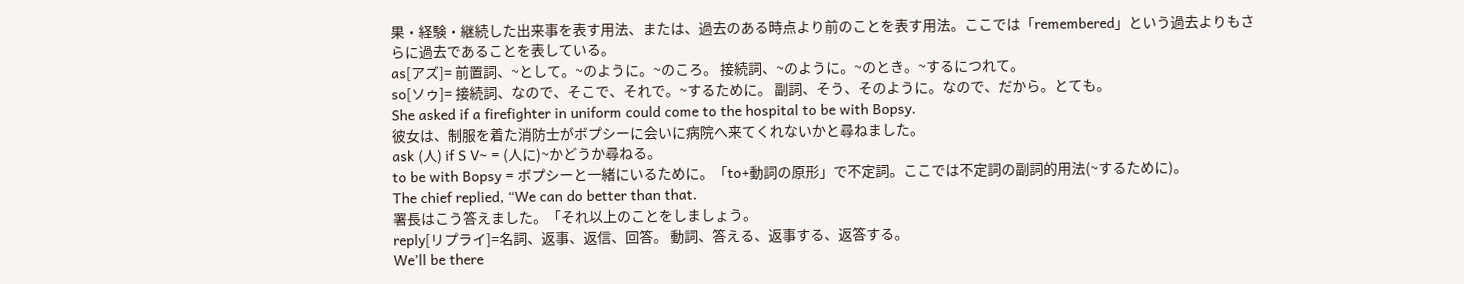果・経験・継続した出来事を表す用法、または、過去のある時点より前のことを表す用法。ここでは「remembered」という過去よりもさらに過去であることを表している。
as[アズ]= 前置詞、~として。~のように。~のころ。 接続詞、~のように。~のとき。~するにつれて。
so[ソゥ]= 接続詞、なので、そこで、それで。~するために。 副詞、そう、そのように。なので、だから。とても。
She asked if a firefighter in uniform could come to the hospital to be with Bopsy.
彼女は、制服を着た消防士がボプシーに会いに病院へ来てくれないかと尋ねました。
ask (人) if S V~ = (人に)~かどうか尋ねる。
to be with Bopsy = ボプシーと一緒にいるために。「to+動詞の原形」で不定詞。ここでは不定詞の副詞的用法(~するために)。
The chief replied, “We can do better than that.
署長はこう答えました。「それ以上のことをしましょう。
reply[リプライ]=名詞、返事、返信、回答。 動詞、答える、返事する、返答する。
We’ll be there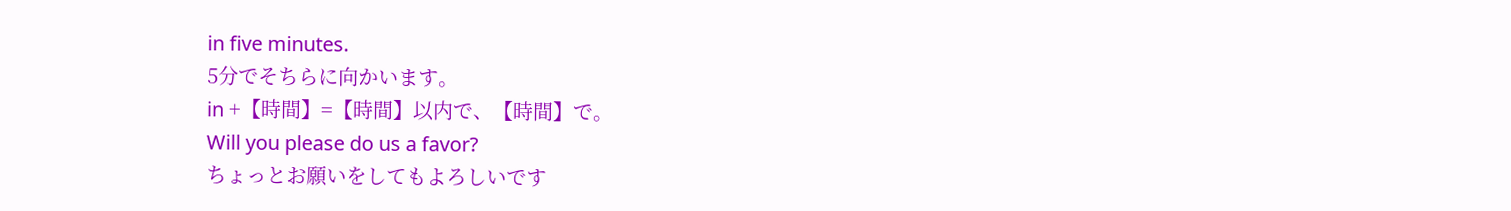in five minutes.
5分でそちらに向かいます。
in +【時間】=【時間】以内で、【時間】で。
Will you please do us a favor?
ちょっとお願いをしてもよろしいです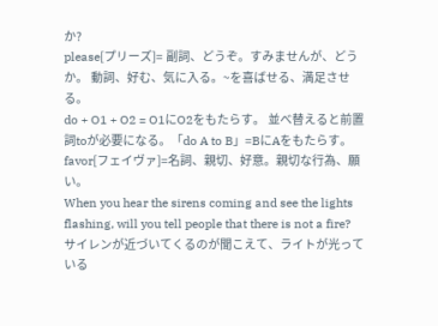か?
please[プリーズ]= 副詞、どうぞ。すみませんが、どうか。 動詞、好む、気に入る。~を喜ばせる、満足させる。
do + O1 + O2 = O1にO2をもたらす。 並べ替えると前置詞toが必要になる。「do A to B」=BにAをもたらす。
favor[フェイヴァ]=名詞、親切、好意。親切な行為、願い。
When you hear the sirens coming and see the lights flashing, will you tell people that there is not a fire?
サイレンが近づいてくるのが聞こえて、ライトが光っている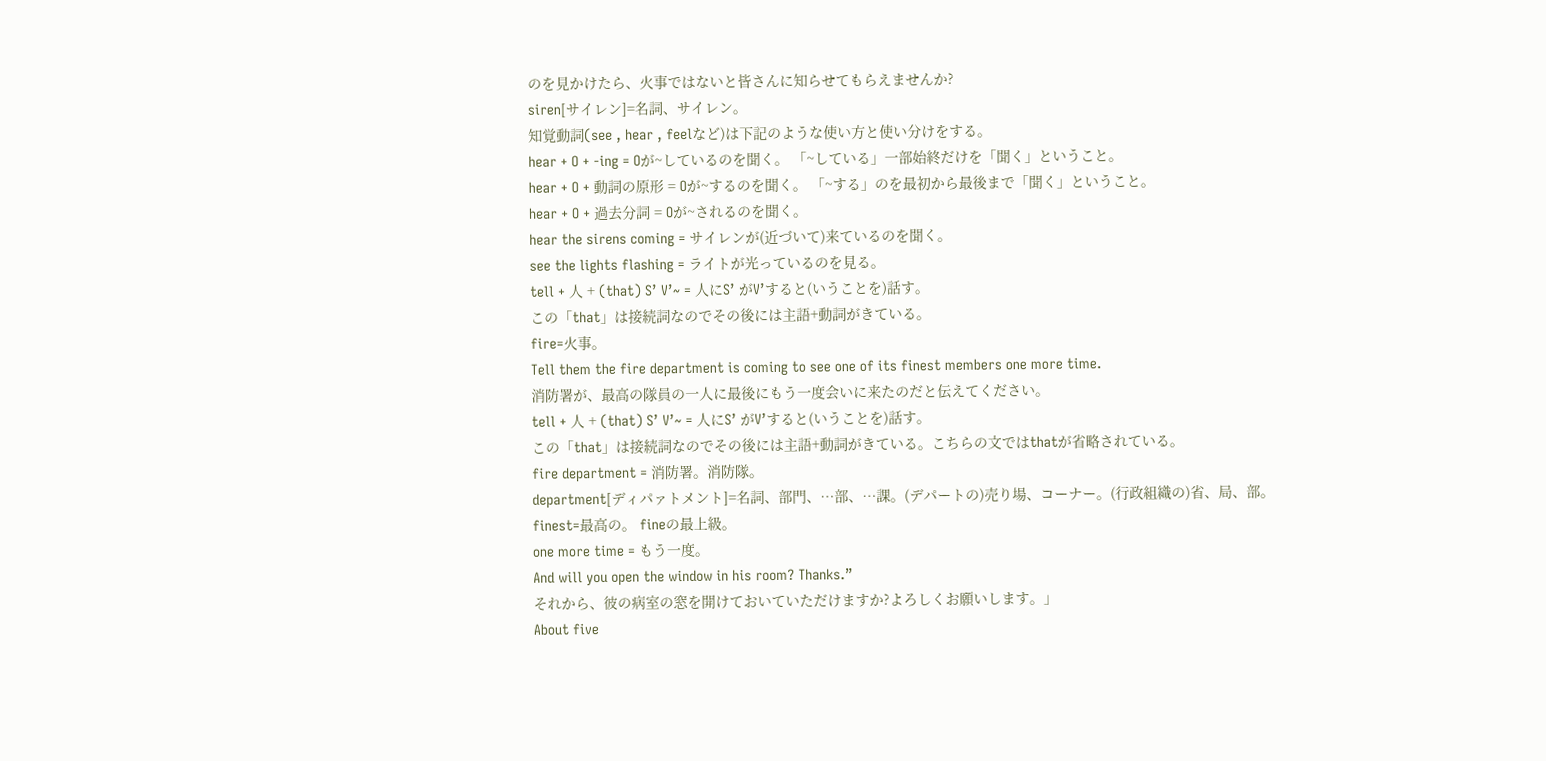のを見かけたら、火事ではないと皆さんに知らせてもらえませんか?
siren[サイレン]=名詞、サイレン。
知覚動詞(see , hear , feelなど)は下記のような使い方と使い分けをする。
hear + O + -ing = Oが~しているのを聞く。 「~している」一部始終だけを「聞く」ということ。
hear + O + 動詞の原形 = Oが~するのを聞く。 「~する」のを最初から最後まで「聞く」ということ。
hear + O + 過去分詞 = Oが~されるのを聞く。
hear the sirens coming = サイレンが(近づいて)来ているのを聞く。
see the lights flashing = ライトが光っているのを見る。
tell + 人 + (that) S’ V’~ = 人にS’ がV’すると(いうことを)話す。
この「that」は接続詞なのでその後には主語+動詞がきている。
fire=火事。
Tell them the fire department is coming to see one of its finest members one more time.
消防署が、最高の隊員の一人に最後にもう一度会いに来たのだと伝えてください。
tell + 人 + (that) S’ V’~ = 人にS’ がV’すると(いうことを)話す。
この「that」は接続詞なのでその後には主語+動詞がきている。こちらの文ではthatが省略されている。
fire department = 消防署。消防隊。
department[ディパァトメント]=名詞、部門、…部、…課。(デパートの)売り場、コーナー。(行政組織の)省、局、部。
finest=最高の。 fineの最上級。
one more time = もう一度。
And will you open the window in his room? Thanks.”
それから、彼の病室の窓を開けておいていただけますか?よろしくお願いします。」
About five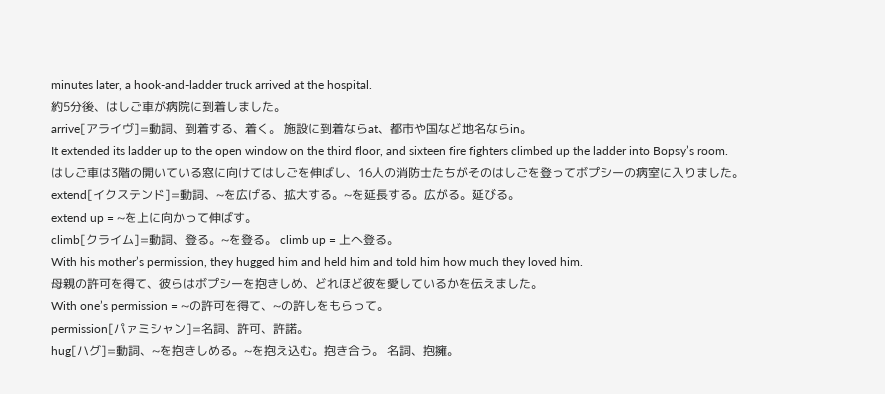minutes later, a hook-and-ladder truck arrived at the hospital.
約5分後、はしご車が病院に到着しました。
arrive[アライヴ]=動詞、到着する、着く。 施設に到着ならat、都市や国など地名ならin。
It extended its ladder up to the open window on the third floor, and sixteen fire fighters climbed up the ladder into Bopsy’s room.
はしご車は3階の開いている窓に向けてはしごを伸ばし、16人の消防士たちがそのはしごを登ってボプシーの病室に入りました。
extend[イクステンド]=動詞、~を広げる、拡大する。~を延長する。広がる。延びる。
extend up = ~を上に向かって伸ばす。
climb[クライム]=動詞、登る。~を登る。 climb up = 上へ登る。
With his mother’s permission, they hugged him and held him and told him how much they loved him.
母親の許可を得て、彼らはボプシーを抱きしめ、どれほど彼を愛しているかを伝えました。
With one’s permission = ~の許可を得て、~の許しをもらって。
permission[パァミシャン]=名詞、許可、許諾。
hug[ハグ]=動詞、~を抱きしめる。~を抱え込む。抱き合う。 名詞、抱擁。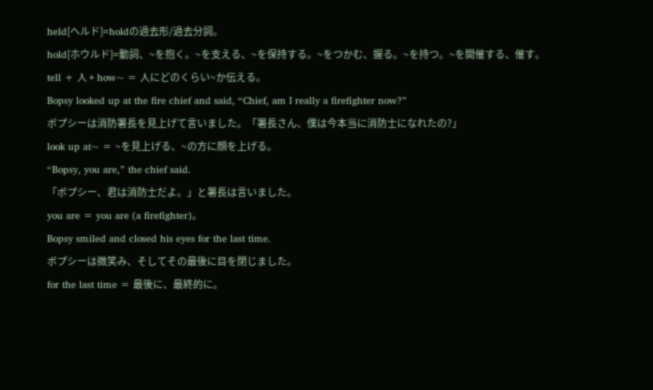held[ヘルド]=holdの過去形/過去分詞。
hold[ホウルド]=動詞、~を抱く。~を支える、~を保持する。~をつかむ、握る。~を持つ。~を開催する、催す。
tell + 人 + how~ = 人にどのくらい~か伝える。
Bopsy looked up at the fire chief and said, “Chief, am I really a firefighter now?”
ボプシーは消防署長を見上げて言いました。「署長さん、僕は今本当に消防士になれたの?」
look up at~ = ~を見上げる、~の方に顔を上げる。
“Bopsy, you are,” the chief said.
「ボプシー、君は消防士だよ。」と署長は言いました。
you are = you are (a firefighter)。
Bopsy smiled and closed his eyes for the last time.
ボプシーは微笑み、そしてその最後に目を閉じました。
for the last time = 最後に、最終的に。